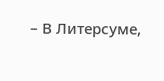– В Литерсуме,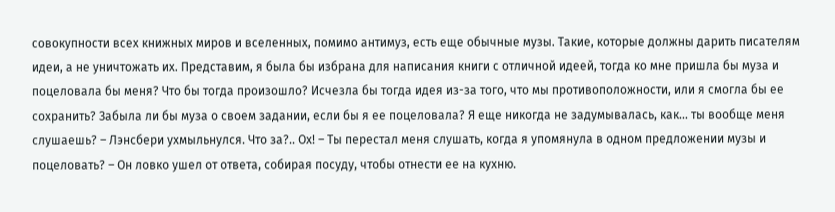совокупности всех книжных миров и вселенных, помимо антимуз, есть еще обычные музы. Такие, которые должны дарить писателям идеи, а не уничтожать их. Представим, я была бы избрана для написания книги с отличной идеей, тогда ко мне пришла бы муза и поцеловала бы меня? Что бы тогда произошло? Исчезла бы тогда идея из-за того, что мы противоположности, или я смогла бы ее сохранить? Забыла ли бы муза о своем задании, если бы я ее поцеловала? Я еще никогда не задумывалась, как… ты вообще меня слушаешь? – Лэнсбери ухмыльнулся. Что за?.. Ох! – Ты перестал меня слушать, когда я упомянула в одном предложении музы и поцеловать? – Он ловко ушел от ответа, собирая посуду, чтобы отнести ее на кухню.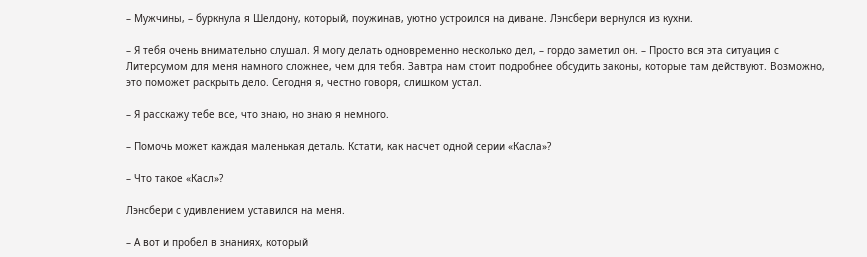– Мужчины, – буркнула я Шелдону, который, поужинав, уютно устроился на диване. Лэнсбери вернулся из кухни.

– Я тебя очень внимательно слушал. Я могу делать одновременно несколько дел, – гордо заметил он. – Просто вся эта ситуация с Литерсумом для меня намного сложнее, чем для тебя. Завтра нам стоит подробнее обсудить законы, которые там действуют. Возможно, это поможет раскрыть дело. Сегодня я, честно говоря, слишком устал.

– Я расскажу тебе все, что знаю, но знаю я немного.

– Помочь может каждая маленькая деталь. Кстати, как насчет одной серии «Касла»?

– Что такое «Касл»?

Лэнсбери с удивлением уставился на меня.

– А вот и пробел в знаниях, который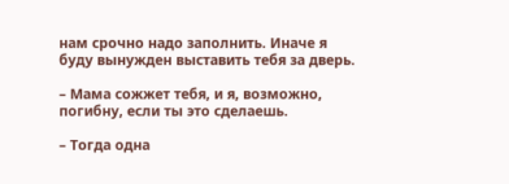нам срочно надо заполнить. Иначе я буду вынужден выставить тебя за дверь.

– Мама сожжет тебя, и я, возможно, погибну, если ты это сделаешь.

– Тогда одна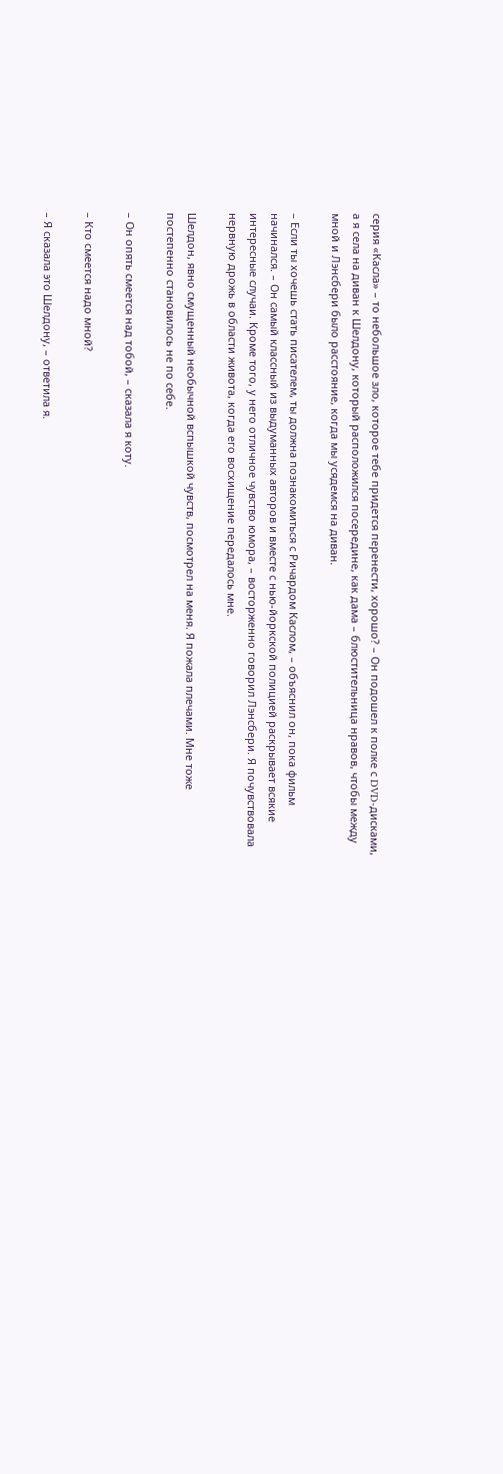серия «Касла» – то небольшое зло, которое тебе придется перенести, хорошо? – Он подошел к полке с DVD-дисками, а я села на диван к Шелдону, который расположился посередине, как дама – блюстительница нравов, чтобы между мной и Лэнсбери было расстояние, когда мы усядемся на диван.

– Если ты хочешь стать писателем, ты должна познакомиться с Ричардом Каслом, – объяснил он, пока фильм начинался. – Он самый классный из выдуманных авторов и вместе с нью-йоркской полицией раскрывает всякие интересные случаи. Кроме того, у него отличное чувство юмора, – восторженно говорил Лэнсбери. Я почувствовала нервную дрожь в области живота, когда его восхищение передалось мне.

Шелдон, явно смущенный необычной вспышкой чувств, посмотрел на меня. Я пожала плечами. Мне тоже постепенно становилось не по себе.

– Он опять смеется над тобой, – сказала я коту.

– Кто смеется надо мной?

– Я сказала это Шелдону, – ответила я.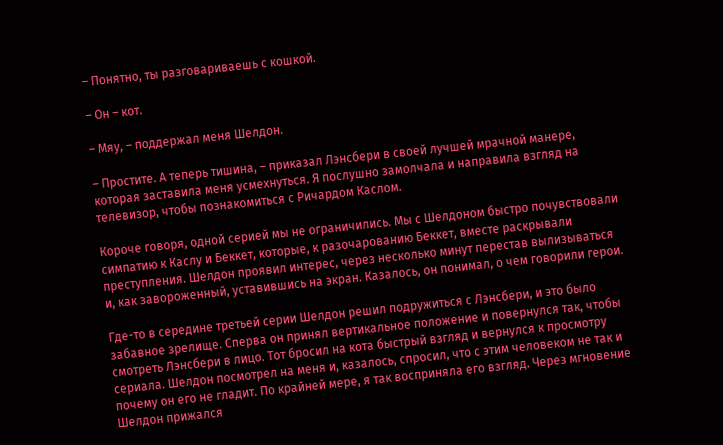– Понятно, ты разговариваешь с кошкой.

– Он – кот.

– Мяу, – поддержал меня Шелдон.

– Простите. А теперь тишина, – приказал Лэнсбери в своей лучшей мрачной манере, которая заставила меня усмехнуться. Я послушно замолчала и направила взгляд на телевизор, чтобы познакомиться с Ричардом Каслом.

Короче говоря, одной серией мы не ограничились. Мы с Шелдоном быстро почувствовали симпатию к Каслу и Беккет, которые, к разочарованию Беккет, вместе раскрывали преступления. Шелдон проявил интерес, через несколько минут перестав вылизываться и, как завороженный, уставившись на экран. Казалось, он понимал, о чем говорили герои.

Где-то в середине третьей серии Шелдон решил подружиться с Лэнсбери, и это было забавное зрелище. Сперва он принял вертикальное положение и повернулся так, чтобы смотреть Лэнсбери в лицо. Тот бросил на кота быстрый взгляд и вернулся к просмотру сериала. Шелдон посмотрел на меня и, казалось, спросил, что с этим человеком не так и почему он его не гладит. По крайней мере, я так восприняла его взгляд. Через мгновение Шелдон прижался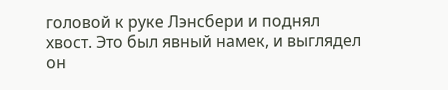головой к руке Лэнсбери и поднял хвост. Это был явный намек, и выглядел он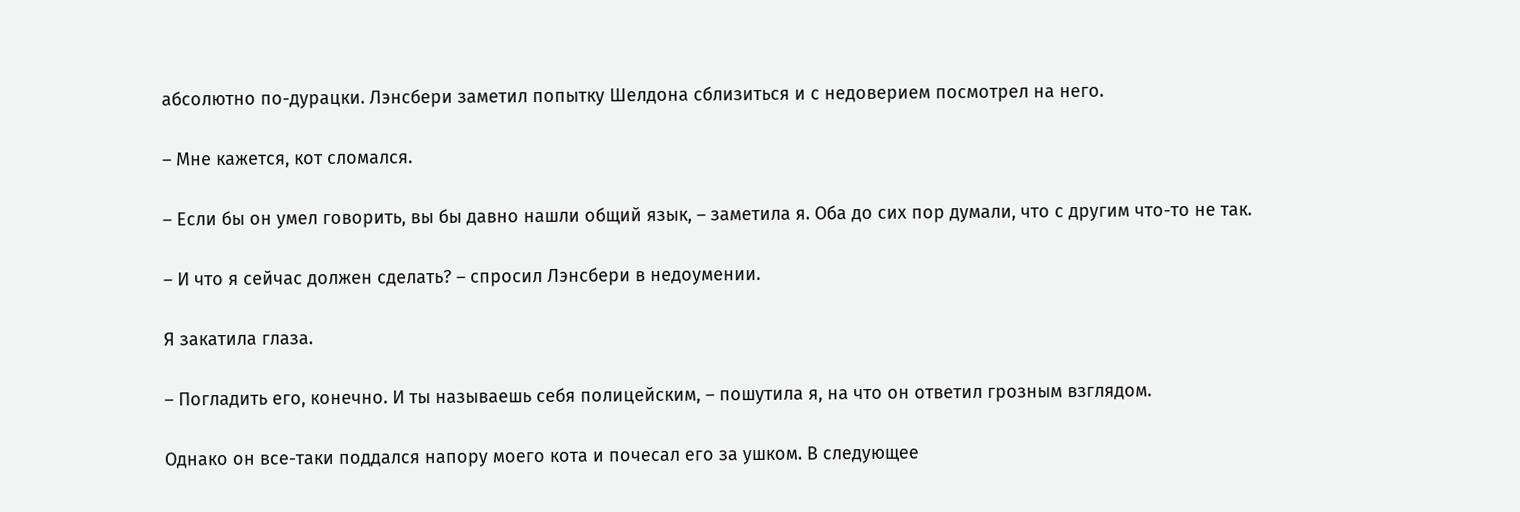абсолютно по-дурацки. Лэнсбери заметил попытку Шелдона сблизиться и с недоверием посмотрел на него.

– Мне кажется, кот сломался.

– Если бы он умел говорить, вы бы давно нашли общий язык, – заметила я. Оба до сих пор думали, что с другим что-то не так.

– И что я сейчас должен сделать? – спросил Лэнсбери в недоумении.

Я закатила глаза.

– Погладить его, конечно. И ты называешь себя полицейским, – пошутила я, на что он ответил грозным взглядом.

Однако он все-таки поддался напору моего кота и почесал его за ушком. В следующее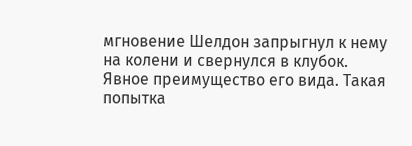мгновение Шелдон запрыгнул к нему на колени и свернулся в клубок. Явное преимущество его вида. Такая попытка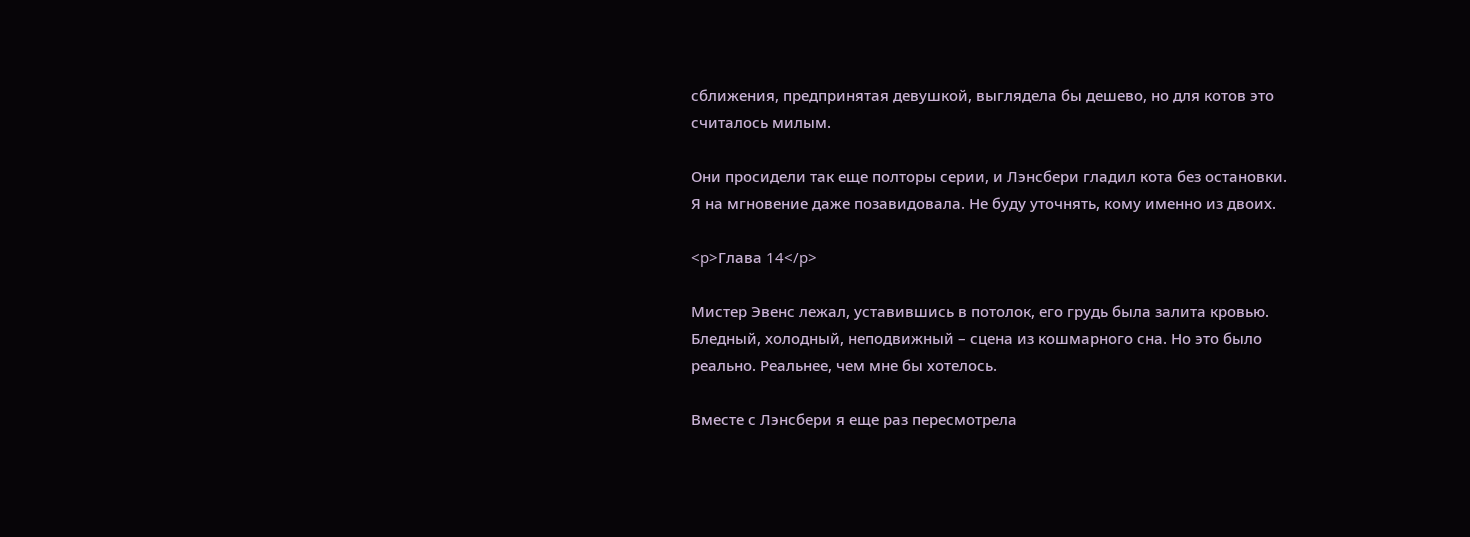сближения, предпринятая девушкой, выглядела бы дешево, но для котов это считалось милым.

Они просидели так еще полторы серии, и Лэнсбери гладил кота без остановки. Я на мгновение даже позавидовала. Не буду уточнять, кому именно из двоих.

<p>Глава 14</p>

Мистер Эвенс лежал, уставившись в потолок, его грудь была залита кровью. Бледный, холодный, неподвижный – сцена из кошмарного сна. Но это было реально. Реальнее, чем мне бы хотелось.

Вместе с Лэнсбери я еще раз пересмотрела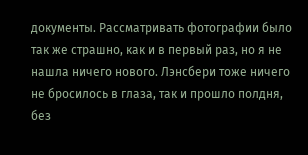документы. Рассматривать фотографии было так же страшно, как и в первый раз, но я не нашла ничего нового. Лэнсбери тоже ничего не бросилось в глаза, так и прошло полдня, без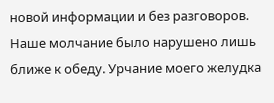новой информации и без разговоров. Наше молчание было нарушено лишь ближе к обеду. Урчание моего желудка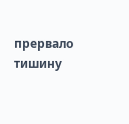прервало тишину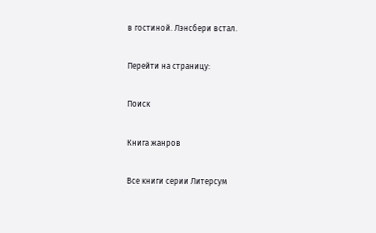в гостиной. Лэнсбери встал.

Перейти на страницу:

Поиск

Книга жанров

Все книги серии Литерсум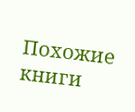Похожие книги